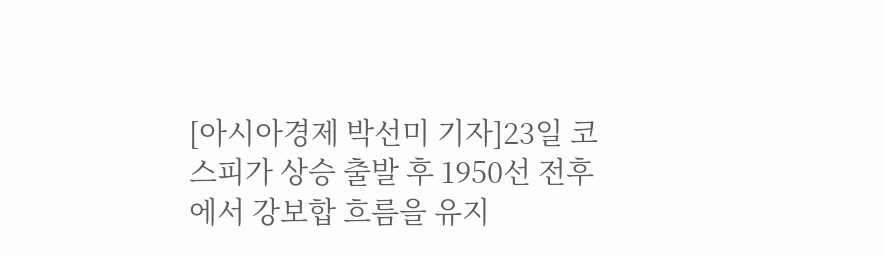[아시아경제 박선미 기자]23일 코스피가 상승 출발 후 1950선 전후에서 강보합 흐름을 유지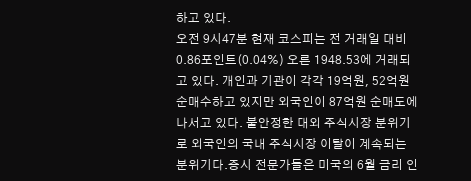하고 있다.
오전 9시47분 현재 코스피는 전 거래일 대비 0.86포인트(0.04%) 오른 1948.53에 거래되고 있다. 개인과 기관이 각각 19억원, 52억원 순매수하고 있지만 외국인이 87억원 순매도에 나서고 있다. 불안정한 대외 주식시장 분위기로 외국인의 국내 주식시장 이탈이 계속되는 분위기다.증시 전문가들은 미국의 6월 금리 인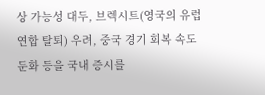상 가능성 대두, 브렉시트(영국의 유럽연합 탈퇴) 우려, 중국 경기 회복 속도 둔화 등을 국내 증시를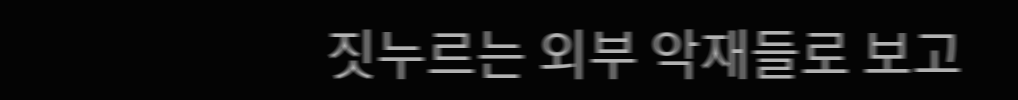짓누르는 외부 악재들로 보고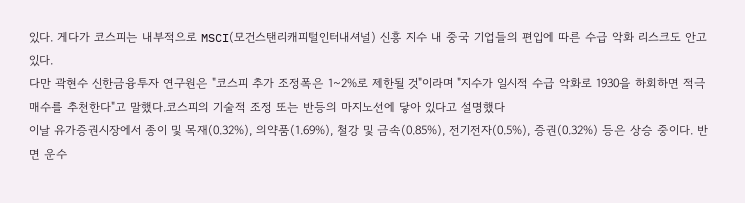있다. 게다가 코스피는 내부적으로 MSCI(모건스탠리캐피털인터내셔널) 신흥 지수 내 중국 기업들의 편입에 따른 수급 악화 리스크도 안고 있다.
다만 곽현수 신한금융투자 연구원은 "코스피 추가 조정폭은 1~2%로 제한될 것"이라며 "지수가 일시적 수급 악화로 1930을 하회하면 적극 매수를 추천한다"고 말했다.코스피의 기술적 조정 또는 반등의 마지노선에 닿아 있다고 설명했다
이날 유가증권시장에서 종이 및 목재(0.32%), 의약품(1.69%), 철강 및 금속(0.85%), 전기전자(0.5%), 증권(0.32%) 등은 상승 중이다. 반면 운수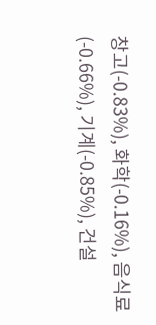창고(-0.83%), 화학(-0.16%), 음식료(-0.66%), 기계(-0.85%), 건설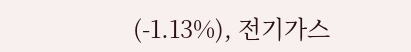(-1.13%), 전기가스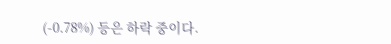(-0.78%) 등은 하락 중이다.